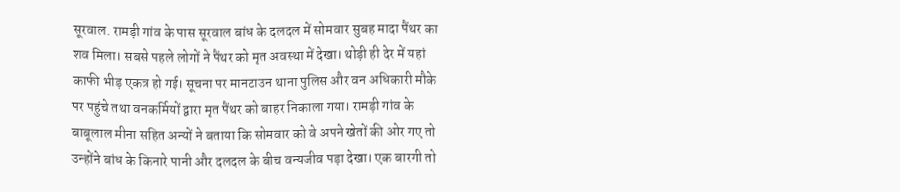सूरवाल. रामड़ी गांव के पास सूरवाल बांध के दलदल में सोमवार सुबह मादा पैंथर का शव मिला। सबसे पहले लोगों ने पैंथर को मृत अवस्था में देखा। थोड़ी ही देर में यहां काफी भीड़ एकत्र हो गई। सूचना पर मानटाउन थाना पुलिस और वन अधिकारी मौके पर पहुंचे तथा वनकर्मियों द्वारा मृत पैंथर को बाहर निकाला गया। रामड़ी गांव के बाबूलाल मीना सहित अन्यों ने बताया कि सोमवार को वे अपने खेतों की ओर गए तो उन्होंने बांध के किनारे पानी और दलदल के बीच वन्यजीव पड़ा देखा। एक बारगी तो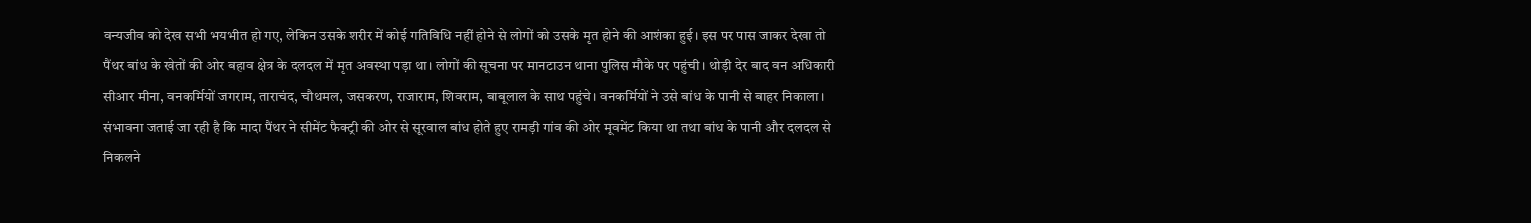वन्यजीव को देख सभी भयभीत हो गए, लेकिन उसके शरीर में कोई गतिविधि नहीं होने से लोगों को उसके मृत होने की आशंका हुई। इस पर पास जाकर देखा तो पैंथर बांध के खेतों की ओर बहाव क्षेत्र के दलदल में मृत अवस्था पड़ा था। लोगों की सूचना पर मानटाउन थाना पुलिस मौके पर पहुंची। थोड़ी देर बाद वन अधिकारी सीआर मीना, वनकर्मियों जगराम, ताराचंद, चौथमल, जसकरण, राजाराम, शिवराम, बाबूलाल के साथ पहुंचे। वनकर्मियों ने उसे बांध के पानी से बाहर निकाला। संभावना जताई जा रही है कि मादा पैंथर ने सीमेंट फैक्ट्री की ओर से सूरवाल बांध होते हुए रामड़ी गांव की ओर मूवमेंट किया था तथा बांध के पानी और दलदल से निकलने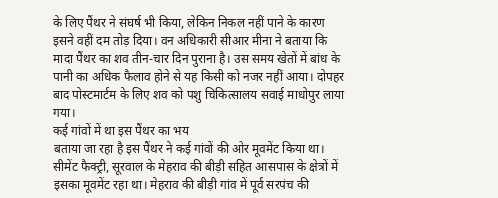के लिए पैंथर ने संघर्ष भी किया, लेकिन निकल नहीं पाने के कारण इसने वहीं दम तोड़ दिया। वन अधिकारी सीआर मीना ने बताया कि मादा पैंथर का शव तीन-चार दिन पुराना है। उस समय खेतों में बांध के पानी का अधिक फैलाव होने से यह किसी को नजर नहीं आया। दोपहर बाद पोस्टमार्टम के लिए शव को पशु चिकित्सालय सवाई माधोपुर लाया गया।
कई गांवों में था इस पैंथर का भय
बताया जा रहा है इस पैंथर ने कई गांवों की ओर मूवमेंट किया था। सीमेंट फैक्ट्री, सूरवाल के मेहराव की बीड़ी सहित आसपास के क्षेत्रों में इसका मूवमेंट रहा था। मेहराव की बीड़ी गांव में पूर्व सरपंच की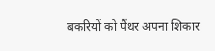बकरियों को पैंथर अपना शिकार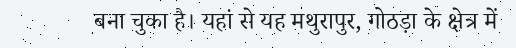बना चुका है। यहां से यह मथुरापुर, गोठड़ा के क्षेत्र में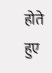होते हुए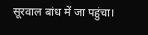सूरवाल बांध में जा पहुंचा।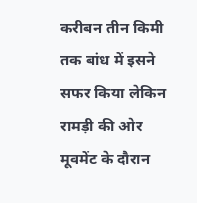करीबन तीन किमी तक बांध में इसने सफर किया लेकिन रामड़ी की ओर मूवमेंट के दौरान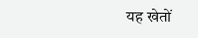यह खेतों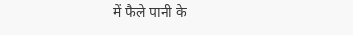में फैले पानी के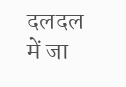दलदल में जा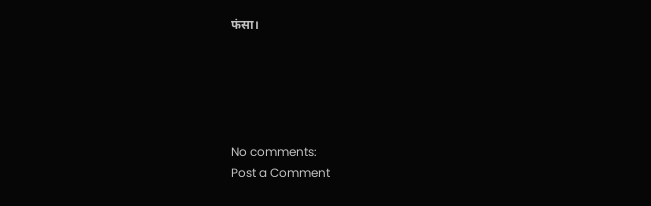फंसा।





No comments:
Post a Comment